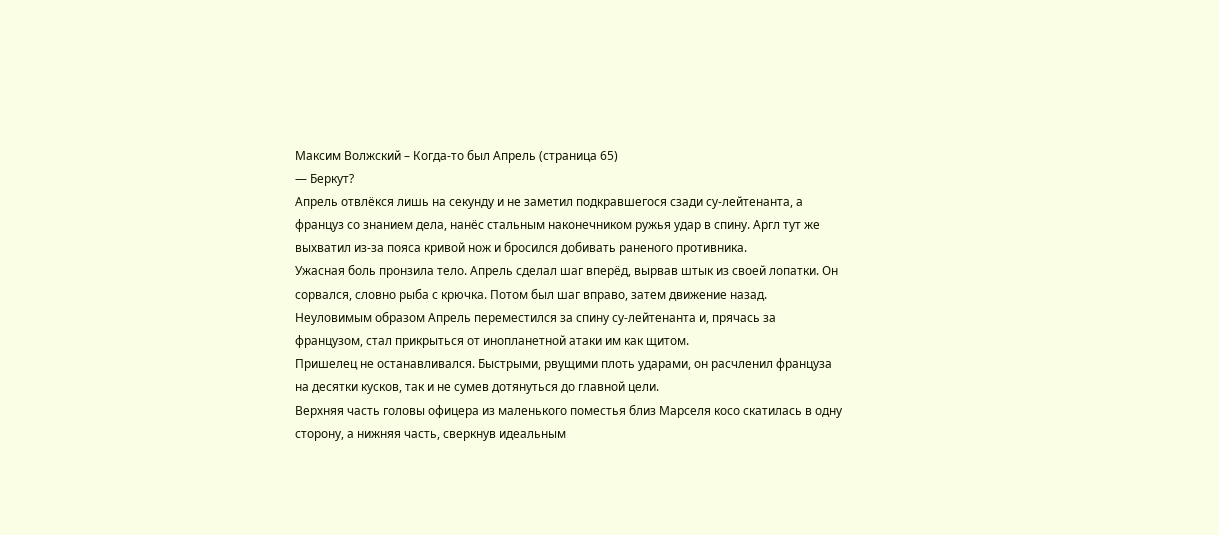Максим Волжский – Когда-то был Апрель (страница 65)
— Беркут?
Апрель отвлёкся лишь на секунду и не заметил подкравшегося сзади су-лейтенанта, а француз со знанием дела, нанёс стальным наконечником ружья удар в спину. Аргл тут же выхватил из-за пояса кривой нож и бросился добивать раненого противника.
Ужасная боль пронзила тело. Апрель сделал шаг вперёд, вырвав штык из своей лопатки. Он сорвался, словно рыба с крючка. Потом был шаг вправо, затем движение назад. Неуловимым образом Апрель переместился за спину су-лейтенанта и, прячась за французом, стал прикрыться от инопланетной атаки им как щитом.
Пришелец не останавливался. Быстрыми, рвущими плоть ударами, он расчленил француза на десятки кусков, так и не сумев дотянуться до главной цели.
Верхняя часть головы офицера из маленького поместья близ Марселя косо скатилась в одну сторону, а нижняя часть, сверкнув идеальным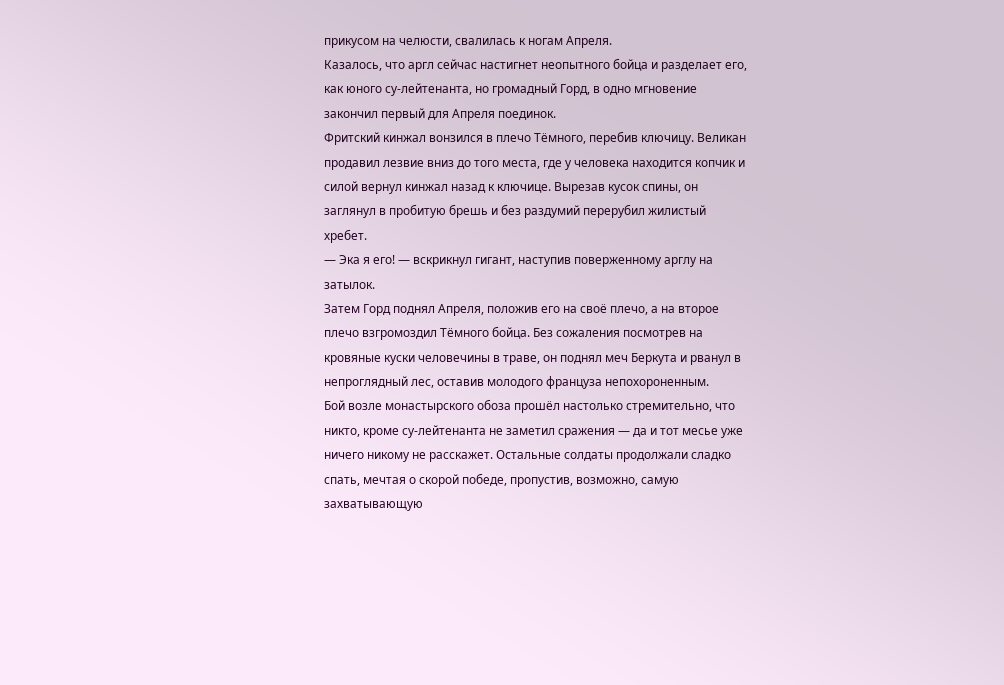прикусом на челюсти, свалилась к ногам Апреля.
Казалось, что аргл сейчас настигнет неопытного бойца и разделает его, как юного су-лейтенанта, но громадный Горд, в одно мгновение закончил первый для Апреля поединок.
Фритский кинжал вонзился в плечо Тёмного, перебив ключицу. Великан продавил лезвие вниз до того места, где у человека находится копчик и силой вернул кинжал назад к ключице. Вырезав кусок спины, он заглянул в пробитую брешь и без раздумий перерубил жилистый хребет.
— Эка я его! — вскрикнул гигант, наступив поверженному арглу на затылок.
Затем Горд поднял Апреля, положив его на своё плечо, а на второе плечо взгромоздил Тёмного бойца. Без сожаления посмотрев на кровяные куски человечины в траве, он поднял меч Беркута и рванул в непроглядный лес, оставив молодого француза непохороненным.
Бой возле монастырского обоза прошёл настолько стремительно, что никто, кроме су-лейтенанта не заметил сражения — да и тот месье уже ничего никому не расскажет. Остальные солдаты продолжали сладко спать, мечтая о скорой победе, пропустив, возможно, самую захватывающую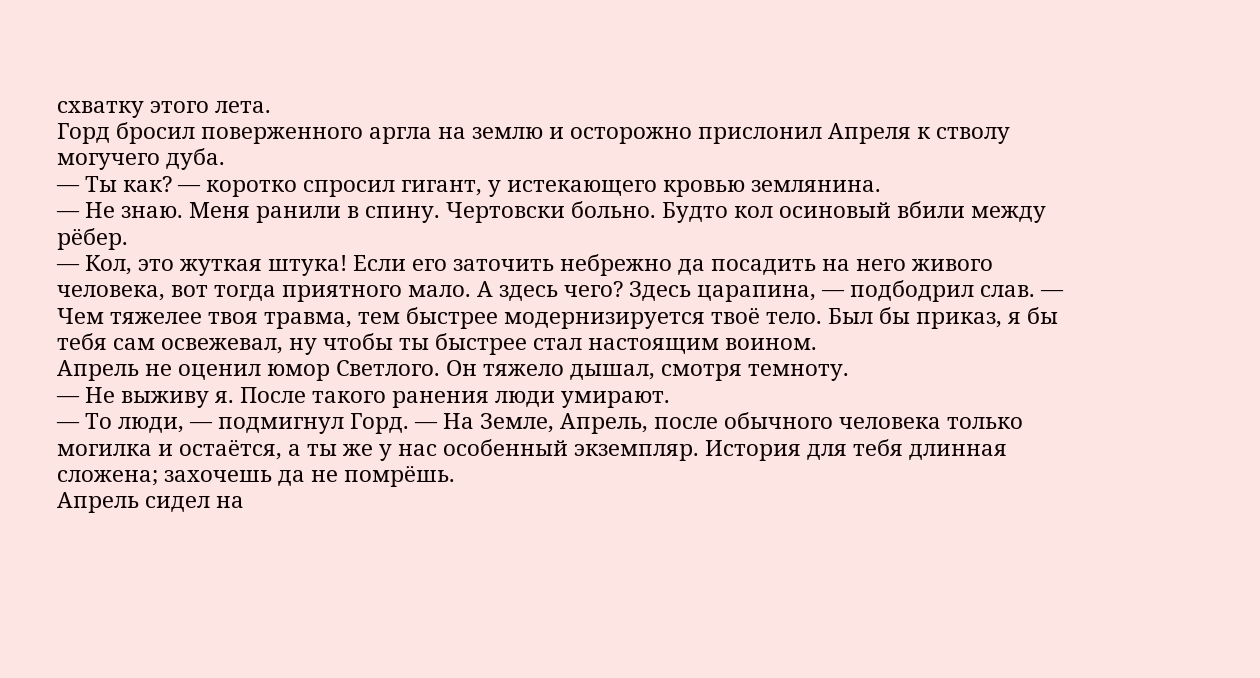схватку этого лета.
Горд бросил поверженного аргла на землю и осторожно прислонил Апреля к стволу могучего дуба.
— Ты как? — коротко спросил гигант, у истекающего кровью землянина.
— Не знаю. Меня ранили в спину. Чертовски больно. Будто кол осиновый вбили между рёбер.
— Кол, это жуткая штука! Если его заточить небрежно да посадить на него живого человека, вот тогда приятного мало. А здесь чего? Здесь царапина, — подбодрил слав. — Чем тяжелее твоя травма, тем быстрее модернизируется твоё тело. Был бы приказ, я бы тебя сам освежевал, ну чтобы ты быстрее стал настоящим воином.
Апрель не оценил юмор Светлого. Он тяжело дышал, смотря темноту.
— Не выживу я. После такого ранения люди умирают.
— То люди, — подмигнул Горд. — На Земле, Апрель, после обычного человека только могилка и остаётся, а ты же у нас особенный экземпляр. История для тебя длинная сложена; захочешь да не помрёшь.
Апрель сидел на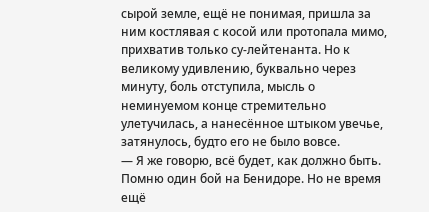сырой земле, ещё не понимая, пришла за ним костлявая с косой или протопала мимо, прихватив только су-лейтенанта. Но к великому удивлению, буквально через минуту, боль отступила, мысль о неминуемом конце стремительно улетучилась, а нанесённое штыком увечье, затянулось, будто его не было вовсе.
— Я же говорю, всё будет, как должно быть. Помню один бой на Бенидоре. Но не время ещё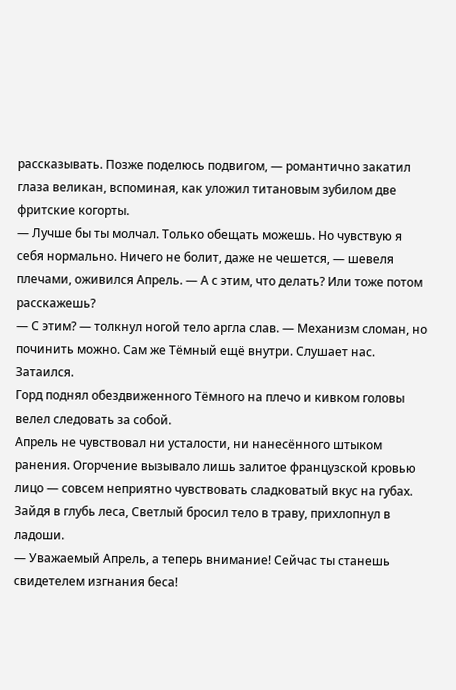рассказывать. Позже поделюсь подвигом, — романтично закатил глаза великан, вспоминая, как уложил титановым зубилом две фритские когорты.
— Лучше бы ты молчал. Только обещать можешь. Но чувствую я себя нормально. Ничего не болит, даже не чешется, — шевеля плечами, оживился Апрель. — А с этим, что делать? Или тоже потом расскажешь?
— С этим? — толкнул ногой тело аргла слав. — Механизм сломан, но починить можно. Сам же Тёмный ещё внутри. Слушает нас. Затаился.
Горд поднял обездвиженного Тёмного на плечо и кивком головы велел следовать за собой.
Апрель не чувствовал ни усталости, ни нанесённого штыком ранения. Огорчение вызывало лишь залитое французской кровью лицо — совсем неприятно чувствовать сладковатый вкус на губах.
Зайдя в глубь леса, Светлый бросил тело в траву, прихлопнул в ладоши.
— Уважаемый Апрель, а теперь внимание! Сейчас ты станешь свидетелем изгнания беса!